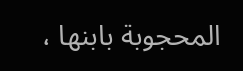المحجوبة بابنها ،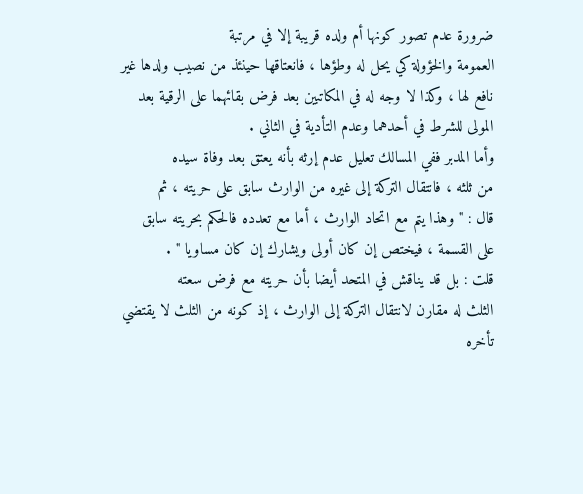ضرورة عدم تصور كونها أم ولده قريبة إلا في مرتبة
العمومة والخؤولة كي يحل له وطؤها ، فانعتاقها حينئذ من نصيب ولدها غير
نافع لها ، وكذا لا وجه له في المكاتبين بعد فرض بقائهما على الرقية بعد
المولى للشرط في أحدهما وعدم التأدية في الثاني .
وأما المدبر ففي المسالك تعليل عدم إرثه بأنه يعتق بعد وفاة سيده
من ثلثه ، فانتقال التركة إلى غيره من الوارث سابق على حريته ، ثم
قال : " وهذا يتم مع اتحاد الوارث ، أما مع تعدده فالحكم بحريته سابق
على القسمة ، فيختص إن كان أولى ويشارك إن كان مساويا " .
قلت : بل قد يناقش في المتحد أيضا بأن حريته مع فرض سعته
الثلث له مقارن لانتقال التركة إلى الوارث ، إذ كونه من الثلث لا يقتضي
تأخره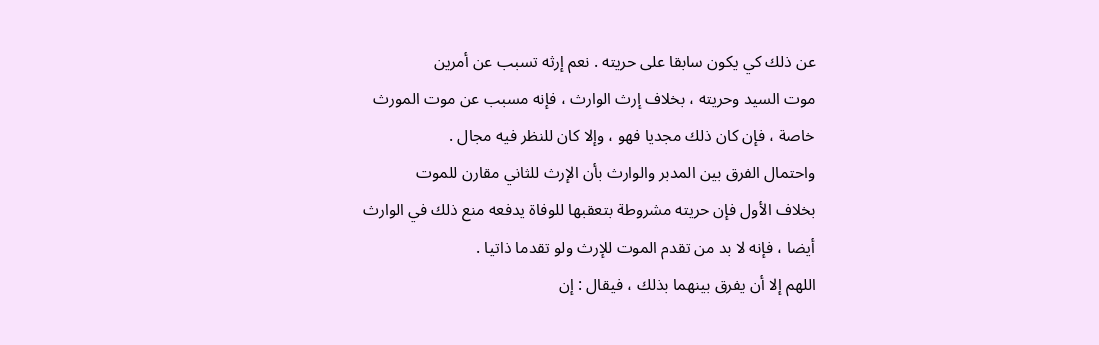عن ذلك كي يكون سابقا على حريته . نعم إرثه تسبب عن أمرين
موت السيد وحريته ، بخلاف إرث الوارث ، فإنه مسبب عن موت المورث
خاصة ، فإن كان ذلك مجديا فهو ، وإلا كان للنظر فيه مجال .
واحتمال الفرق بين المدبر والوارث بأن الإرث للثاني مقارن للموت
بخلاف الأول فإن حريته مشروطة بتعقبها للوفاة يدفعه منع ذلك في الوارث
أيضا ، فإنه لا بد من تقدم الموت للإرث ولو تقدما ذاتيا .
اللهم إلا أن يفرق بينهما بذلك ، فيقال : إن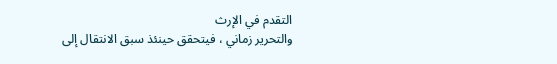التقدم في الإرث
والتحرير زماني ، فيتحقق حينئذ سبق الانتقال إلى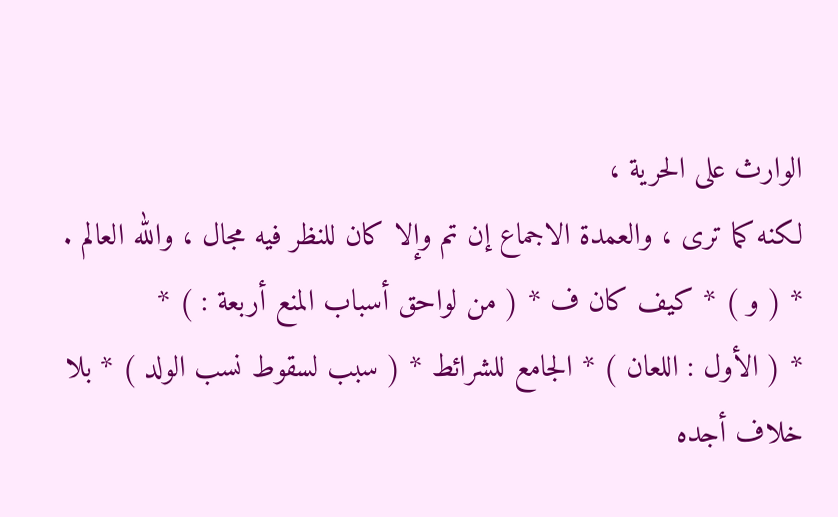الوارث على الحرية ،
لكنه كما ترى ، والعمدة الاجماع إن تم وإلا كان للنظر فيه مجال ، والله العالم .
* ( و ) * كيف كان ف * ( من لواحق أسباب المنع أربعة : ) *
* ( الأول : اللعان ) * الجامع للشرائط * ( سبب لسقوط نسب الولد ) * بلا
خلاف أجده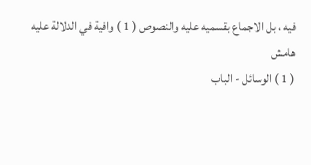فيه ، بل الاجماع بقسميه عليه والنصوص ( 1 ) وافية في الدلالة عليه
هامش
( 1 ) الوسائل - الباب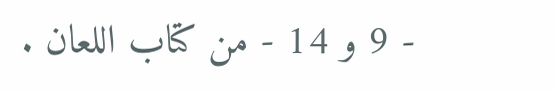- 9 و 14 - من كتاب اللعان .